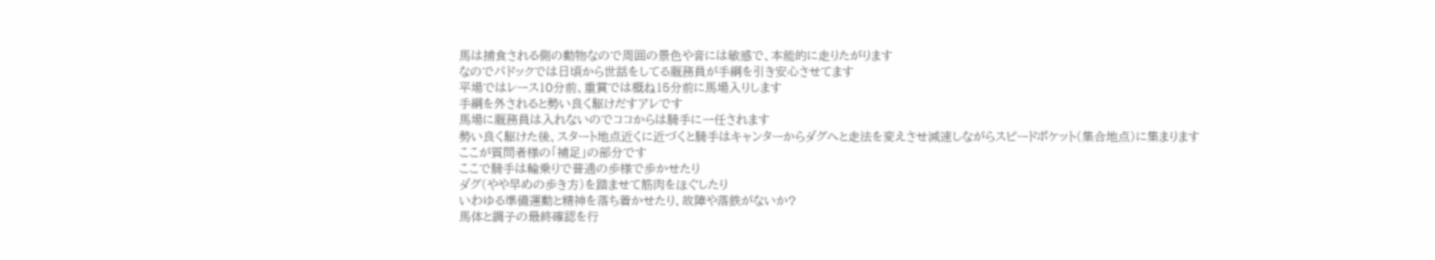馬は捕食される側の動物なので周囲の景色や音には敏感で、本能的に走りたがります
なのでパドックでは日頃から世話をしてる厩務員が手綱を引き安心させてます
平場ではレース10分前、重賞では概ね15分前に馬場入りします
手綱を外されると勢い良く駆けだすアレです
馬場に厩務員は入れないのでココからは騎手に一任されます
勢い良く駆けた後、スタート地点近くに近づくと騎手はキャンターからダグへと走法を変えさせ減速しながらスピードポケット(集合地点)に集まります
ここが質問者様の「補足」の部分です
ここで騎手は輪乗りで普通の歩様で歩かせたり
ダグ(やや早めの歩き方)を踏ませて筋肉をほぐしたり
いわゆる準備運動と精神を落ち着かせたり、故障や落鉄がないか?
馬体と調子の最終確認を行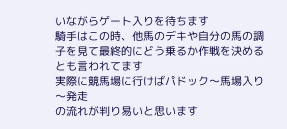いながらゲート入りを待ちます
騎手はこの時、他馬のデキや自分の馬の調子を見て最終的にどう乗るか作戦を決めるとも言われてます
実際に競馬場に行けばパドック〜馬場入り〜発走
の流れが判り易いと思います